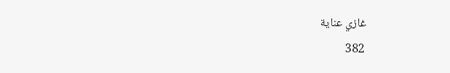غازي عناية
382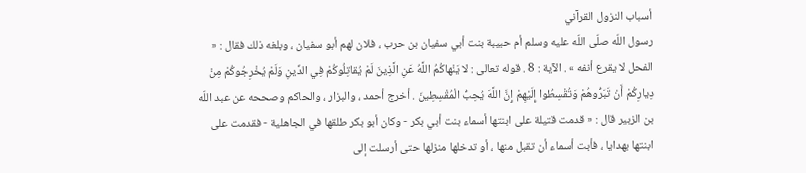أسباب النزول القرآني
رسول اللّه صلّى اللّه عليه وسلم أم حبيبة بنت أبي سفيان بن حرب ، فلان لهم أبو سفيان ، وبلغه ذلك فقال : « الفحل لا يقرع أنفه » . الآية : 8 . قوله تعالى : لا يَنْهاكُمُ اللَّهُ عَنِ الَّذِينَ لَمْ يُقاتِلُوكُمْ فِي الدِّينِ وَلَمْ يُخْرِجُوكُمْ مِنْ دِيارِكُمْ أَنْ تَبَرُّوهُمْ وَتُقْسِطُوا إِلَيْهِمْ إِنَّ اللَّهَ يُحِبُّ الْمُقْسِطِينَ . أخرج أحمد ، والبزار ، والحاكم وصححه عن عبد اللّه بن الزبير قال : « قدمت قتيلة على ابنتها أسماء بنت أبي بكر - وكان أبو بكر طلقها في الجاهلية - فقدمت على ابنتها بهدايا ، فأبت أسماء أن تقبل منها ، أو تدخلها منزلها حتى أرسلت إلى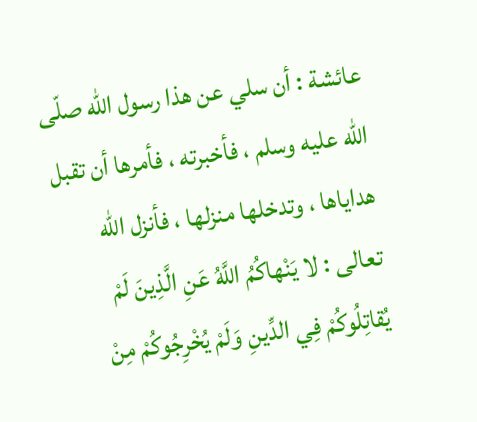عائشة : أن سلي عن هذا رسول اللّه صلّى اللّه عليه وسلم ، فأخبرته ، فأمرها أن تقبل هداياها ، وتدخلها منزلها ، فأنزل اللّه تعالى : لا يَنْهاكُمُ اللَّهُ عَنِ الَّذِينَ لَمْ يُقاتِلُوكُمْ فِي الدِّينِ وَلَمْ يُخْرِجُوكُمْ مِنْ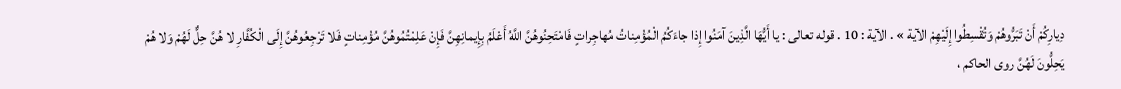دِيارِكُمْ أَنْ تَبَرُّوهُمْ وَتُقْسِطُوا إِلَيْهِمْ الآية » . الآية : 10 . قوله تعالى : يا أَيُّهَا الَّذِينَ آمَنُوا إِذا جاءَكُمُ الْمُؤْمِناتُ مُهاجِراتٍ فَامْتَحِنُوهُنَّ اللَّهُ أَعْلَمُ بِإِيمانِهِنَّ فَإِنْ عَلِمْتُمُوهُنَّ مُؤْمِناتٍ فَلا تَرْجِعُوهُنَّ إِلَى الْكُفَّارِ لا هُنَّ حِلٌّ لَهُمْ وَلا هُمْ يَحِلُّونَ لَهُنَّ روى الحاكم ،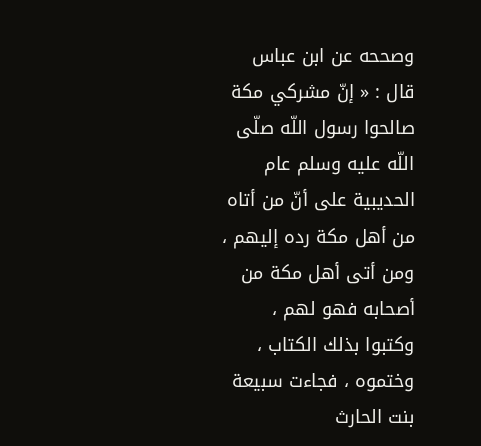وصححه عن ابن عباس قال : « إنّ مشركي مكة صالحوا رسول اللّه صلّى اللّه عليه وسلم عام الحديبية على أنّ من أتاه من أهل مكة رده إليهم ، ومن أتى أهل مكة من أصحابه فهو لهم ، وكتبوا بذلك الكتاب ، وختموه ، فجاءت سبيعة بنت الحارث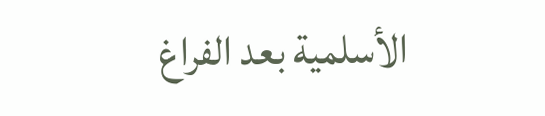الأسلمية بعد الفراغ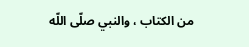من الكتاب ، والنبي صلّى اللّه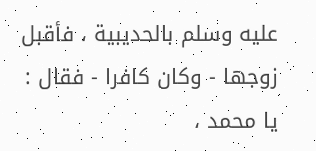عليه وسلم بالحديبية ، فأقبل زوجها - وكان كافرا - فقال : يا محمد ،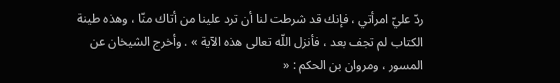ردّ عليّ امرأتي ، فإنك قد شرطت لنا أن ترد علينا من أتاك منّا ، وهذه طينة الكتاب لم تجف بعد ، فأنزل اللّه تعالى هذه الآية » . وأخرج الشيخان عن المسور ، ومروان بن الحكم : «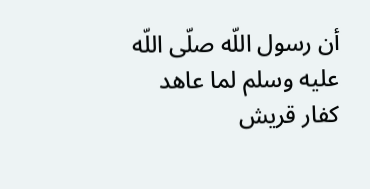أن رسول اللّه صلّى اللّه عليه وسلم لما عاهد كفار قريش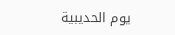يوم الحديبية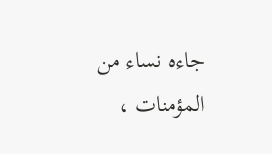جاءه نساء من المؤمنات ،